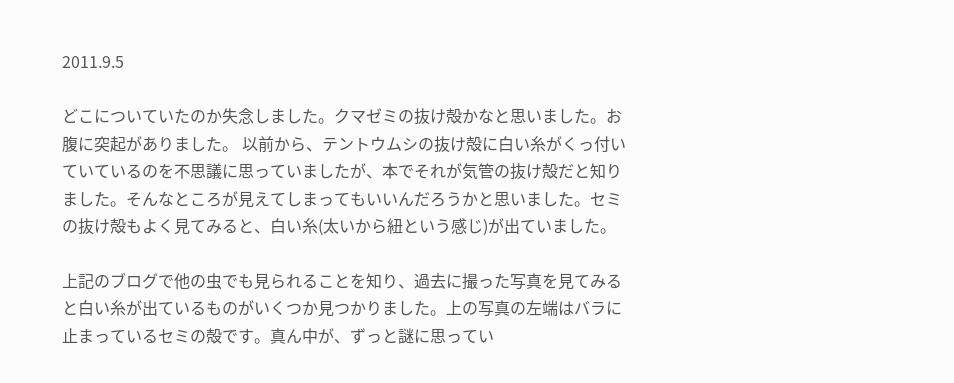2011.9.5

どこについていたのか失念しました。クマゼミの抜け殻かなと思いました。お腹に突起がありました。 以前から、テントウムシの抜け殻に白い糸がくっ付いていているのを不思議に思っていましたが、本でそれが気管の抜け殻だと知りました。そんなところが見えてしまってもいいんだろうかと思いました。セミの抜け殻もよく見てみると、白い糸(太いから紐という感じ)が出ていました。

上記のブログで他の虫でも見られることを知り、過去に撮った写真を見てみると白い糸が出ているものがいくつか見つかりました。上の写真の左端はバラに止まっているセミの殻です。真ん中が、ずっと謎に思ってい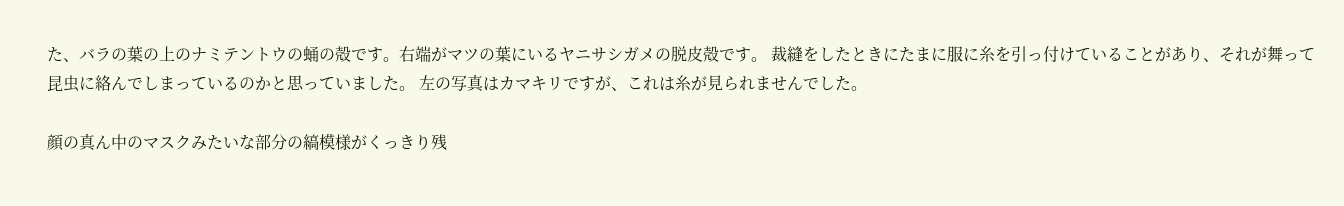た、バラの葉の上のナミテントウの蛹の殻です。右端がマツの葉にいるヤニサシガメの脱皮殻です。 裁縫をしたときにたまに服に糸を引っ付けていることがあり、それが舞って昆虫に絡んでしまっているのかと思っていました。 左の写真はカマキリですが、これは糸が見られませんでした。

顔の真ん中のマスクみたいな部分の縞模様がくっきり残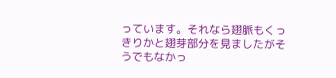っています。それなら翅脈もくっきりかと翅芽部分を見ましたがそうでもなかっ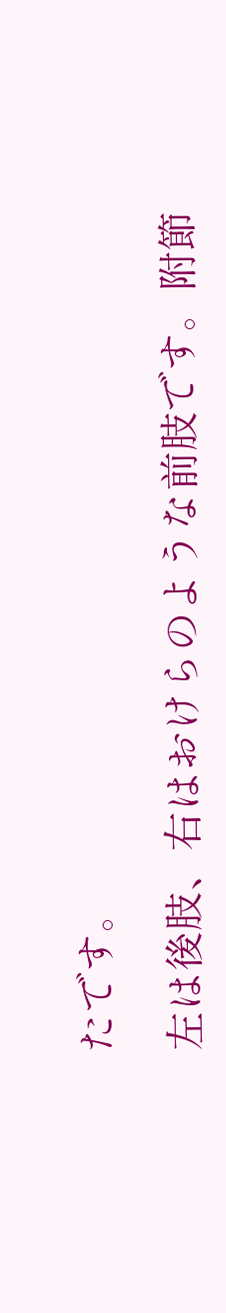たです。

左は後肢、右はおけらのような前肢です。附節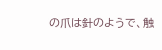の爪は針のようで、触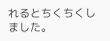れるとちくちくしました。